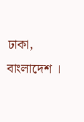ঢাকা, বাংলাদেশ ।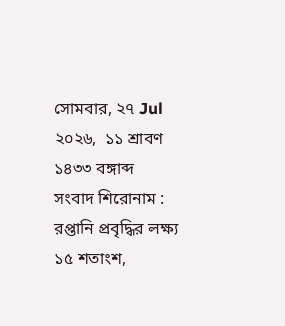সোমবার, ২৭ Jul ২০২৬,  ১১ শ্রাবণ ১৪৩৩ বঙ্গাব্দ
সংবাদ শিরোনাম :
রপ্তানি প্রবৃদ্ধির লক্ষ্য ১৫ শতাংশ,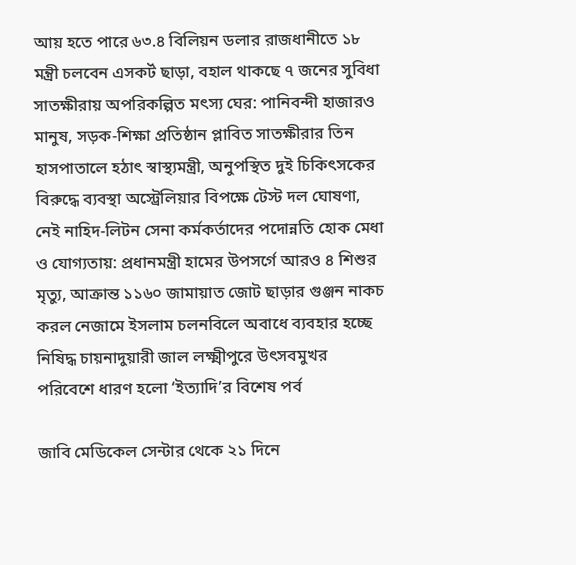আয় হতে পারে ৬৩.৪ বিলিয়ন ডলার রাজধানীতে ১৮ মন্ত্রী চলবেন এসকর্ট ছাড়া, বহাল থাকছে ৭ জনের সুবিধা সাতক্ষীরায় অপরিকল্পিত মৎস্য ঘের: পানিবন্দী হাজারও মানুষ, সড়ক-শিক্ষা প্রতিষ্ঠান প্লাবিত সাতক্ষীরার তিন হাসপাতালে হঠাৎ স্বাস্থ্যমন্ত্রী, অনুপস্থিত দুই চিকিৎসকের বিরুদ্ধে ব্যবস্থা অস্ট্রেলিয়ার বিপক্ষে টেস্ট দল ঘোষণা, নেই নাহিদ-লিটন সেনা কর্মকর্তাদের পদোন্নতি হোক মেধা ও যোগ্যতায়: প্রধানমন্ত্রী হামের উপসর্গে আরও ৪ শিশুর মৃত্যু, আক্রান্ত ১১৬০ জামায়াত জোট ছাড়ার গুঞ্জন নাকচ করল নেজামে ইসলাম চলনবিলে অবাধে ব্যবহার হচ্ছে নিষিদ্ধ চায়নাদুয়ারী জাল লক্ষ্মীপুরে উৎসবমুখর পরিবেশে ধারণ হলো ‘ইত্যাদি’র বিশেষ পর্ব

জাবি মেডিকেল সেন্টার থেকে ২১ দিনে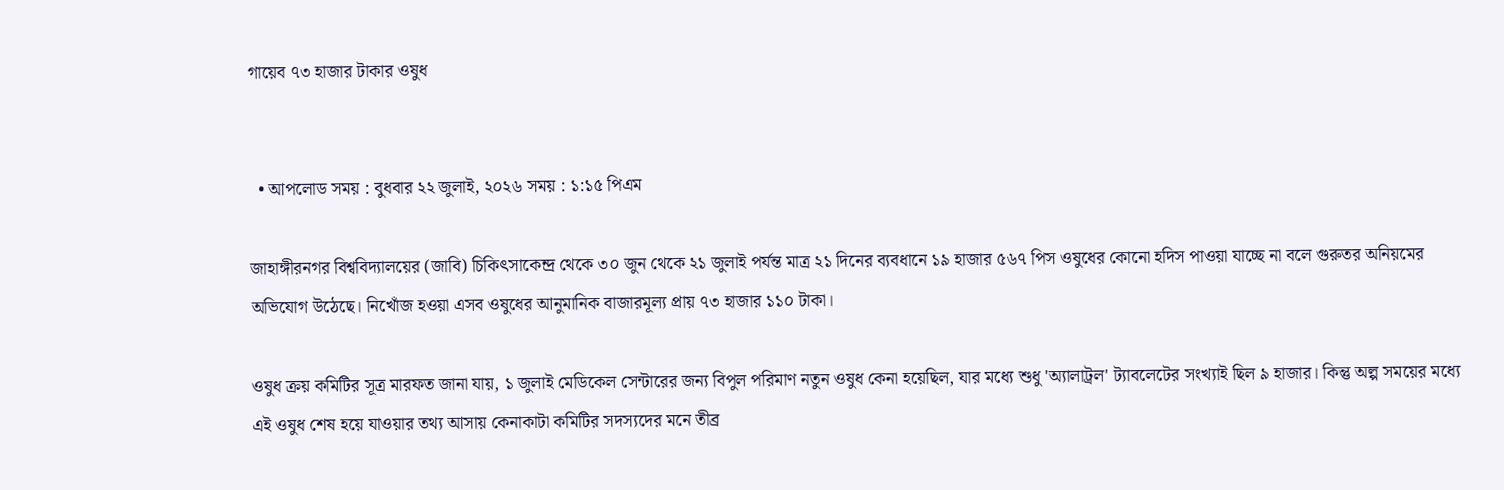গায়েব ৭৩ হাজার টাকার ওষুধ


  • আপলোড সময় : বুধবার ২২ জুলাই, ২০২৬ সময় : ১:১৫ পিএম

জাহাঙ্গীরনগর বিশ্ববিদ্যালয়ের (জাবি) চিকিৎসাকেন্দ্র থেকে ৩০ জুন থেকে ২১ জুলাই পর্যন্ত মাত্র ২১ দিনের ব্যবধানে ১৯ হাজার ৫৬৭ পিস ওষুধের কোনো হদিস পাওয়া যাচ্ছে না বলে গুরুতর অনিয়মের অভিযোগ উঠেছে। নিখোঁজ হওয়া এসব ওষুধের আনুমানিক বাজারমূল্য প্রায় ৭৩ হাজার ১১০ টাকা।

ওষুধ ক্রয় কমিটির সূত্র মারফত জানা যায়, ১ জুলাই মেডিকেল সেন্টারের জন্য বিপুল পরিমাণ নতুন ওষুধ কেনা হয়েছিল, যার মধ্যে শুধু 'অ্যালাট্রল' ট্যাবলেটের সংখ্যাই ছিল ৯ হাজার। কিন্তু অল্প সময়ের মধ্যে এই ওষুধ শেষ হয়ে যাওয়ার তথ্য আসায় কেনাকাটা কমিটির সদস্যদের মনে তীব্র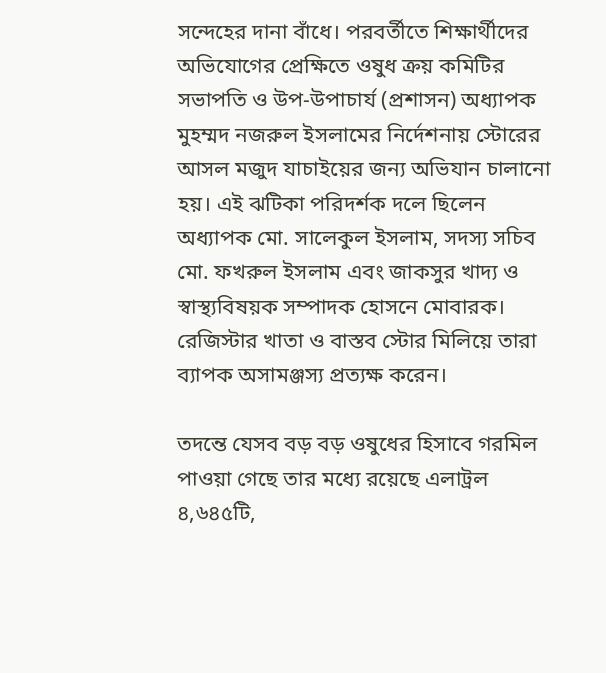সন্দেহের দানা বাঁধে। পরবর্তীতে শিক্ষার্থীদের অভিযোগের প্রেক্ষিতে ওষুধ ক্রয় কমিটির সভাপতি ও উপ-উপাচার্য (প্রশাসন) অধ্যাপক মুহম্মদ নজরুল ইসলামের নির্দেশনায় স্টোরের আসল মজুদ যাচাইয়ের জন্য অভিযান চালানো হয়। এই ঝটিকা পরিদর্শক দলে ছিলেন অধ্যাপক মো. সালেকুল ইসলাম, সদস্য সচিব মো. ফখরুল ইসলাম এবং জাকসুর খাদ্য ও স্বাস্থ্যবিষয়ক সম্পাদক হোসনে মোবারক। রেজিস্টার খাতা ও বাস্তব স্টোর মিলিয়ে তারা ব্যাপক অসামঞ্জস্য প্রত্যক্ষ করেন।

তদন্তে যেসব বড় বড় ওষুধের হিসাবে গরমিল পাওয়া গেছে তার মধ্যে রয়েছে এলাট্রল ৪,৬৪৫টি,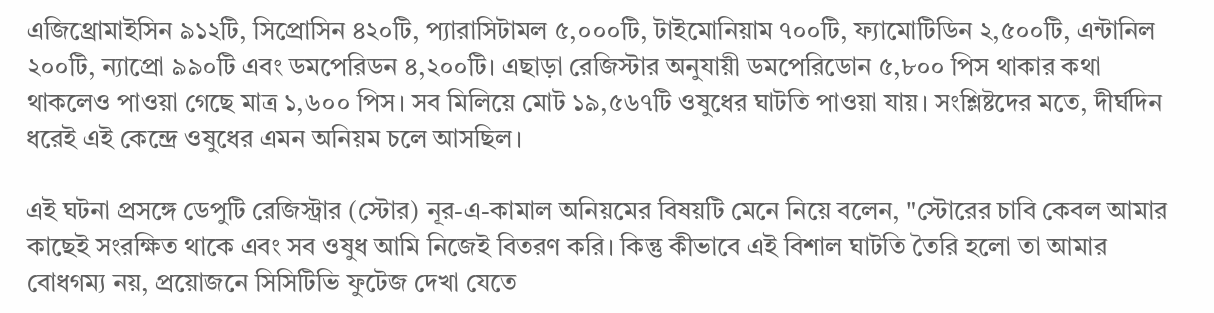এজিথ্রোমাইসিন ৯১২টি, সিপ্রোসিন ৪২০টি, প্যারাসিটামল ৫,০০০টি, টাইমোনিয়াম ৭০০টি, ফ্যামোটিডিন ২,৫০০টি, এন্টানিল ২০০টি, ন্যাপ্রো ৯৯০টি এবং ডমপেরিডন ৪,২০০টি। এছাড়া রেজিস্টার অনুযায়ী ডমপেরিডোন ৫,৮০০ পিস থাকার কথা থাকলেও পাওয়া গেছে মাত্র ১,৬০০ পিস। সব মিলিয়ে মোট ১৯,৫৬৭টি ওষুধের ঘাটতি পাওয়া যায়। সংশ্লিষ্টদের মতে, দীর্ঘদিন ধরেই এই কেন্দ্রে ওষুধের এমন অনিয়ম চলে আসছিল।

এই ঘটনা প্রসঙ্গে ডেপুটি রেজিস্ট্রার (স্টোর) নূর-এ-কামাল অনিয়মের বিষয়টি মেনে নিয়ে বলেন, "স্টোরের চাবি কেবল আমার কাছেই সংরক্ষিত থাকে এবং সব ওষুধ আমি নিজেই বিতরণ করি। কিন্তু কীভাবে এই বিশাল ঘাটতি তৈরি হলো তা আমার বোধগম্য নয়, প্রয়োজনে সিসিটিভি ফুটেজ দেখা যেতে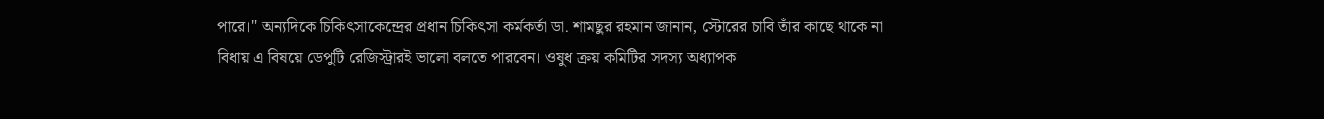পারে।" অন্যদিকে চিকিৎসাকেন্দ্রের প্রধান চিকিৎসা কর্মকর্তা ডা. শামছুর রহমান জানান, স্টোরের চাবি তাঁর কাছে থাকে না বিধায় এ বিষয়ে ডেপুটি রেজিস্ট্রারই ভালো বলতে পারবেন। ওষুধ ক্রয় কমিটির সদস্য অধ্যাপক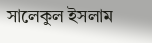সালেকুল ইসলাম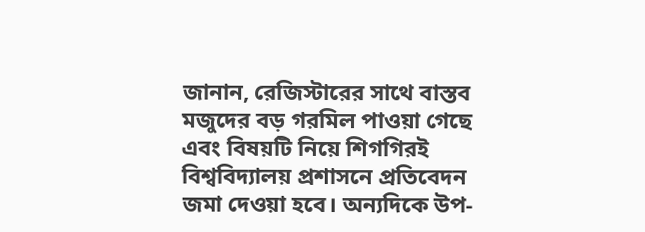জানান, রেজিস্টারের সাথে বাস্তব মজুদের বড় গরমিল পাওয়া গেছে এবং বিষয়টি নিয়ে শিগগিরই বিশ্ববিদ্যালয় প্রশাসনে প্রতিবেদন জমা দেওয়া হবে। অন্যদিকে উপ-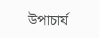উপাচার্য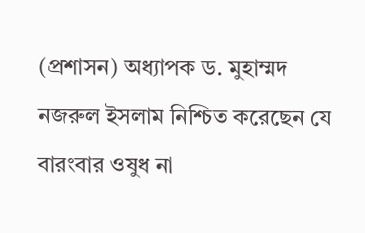(প্রশাসন) অধ্যাপক ড. মুহাম্মদ নজরুল ইসলাম নিশ্চিত করেছেন যে বারংবার ওষুধ না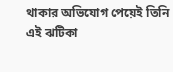থাকার অভিযোগ পেয়েই তিনি এই ঝটিকা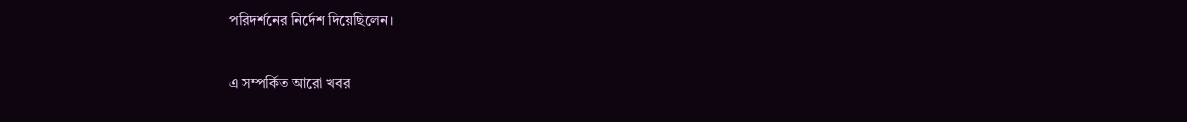পরিদর্শনের নির্দেশ দিয়েছিলেন।


এ সম্পর্কিত আরো খবর